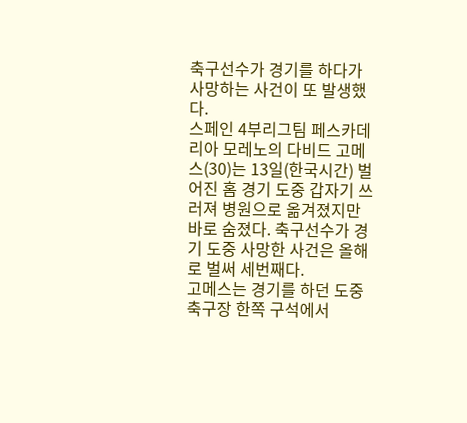축구선수가 경기를 하다가 사망하는 사건이 또 발생했다.
스페인 4부리그팀 페스카데리아 모레노의 다비드 고메스(30)는 13일(한국시간) 벌어진 홈 경기 도중 갑자기 쓰러져 병원으로 옮겨졌지만 바로 숨졌다. 축구선수가 경기 도중 사망한 사건은 올해로 벌써 세번째다.
고메스는 경기를 하던 도중 축구장 한쪽 구석에서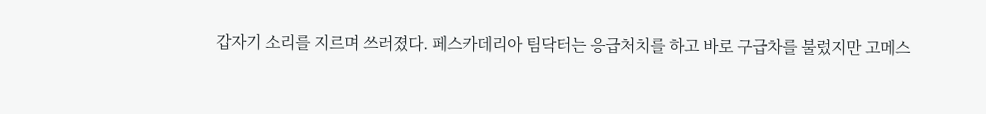갑자기 소리를 지르며 쓰러졌다. 페스카데리아 팀닥터는 응급처치를 하고 바로 구급차를 불렀지만 고메스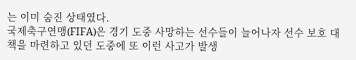는 이미 숨진 상태였다.
국제축구연맹(FIFA)은 경기 도중 사망하는 선수들이 늘어나자 선수 보호 대책을 마련하고 있던 도중에 또 이런 사고가 발생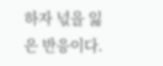하자 넋을 잃은 반응이다.